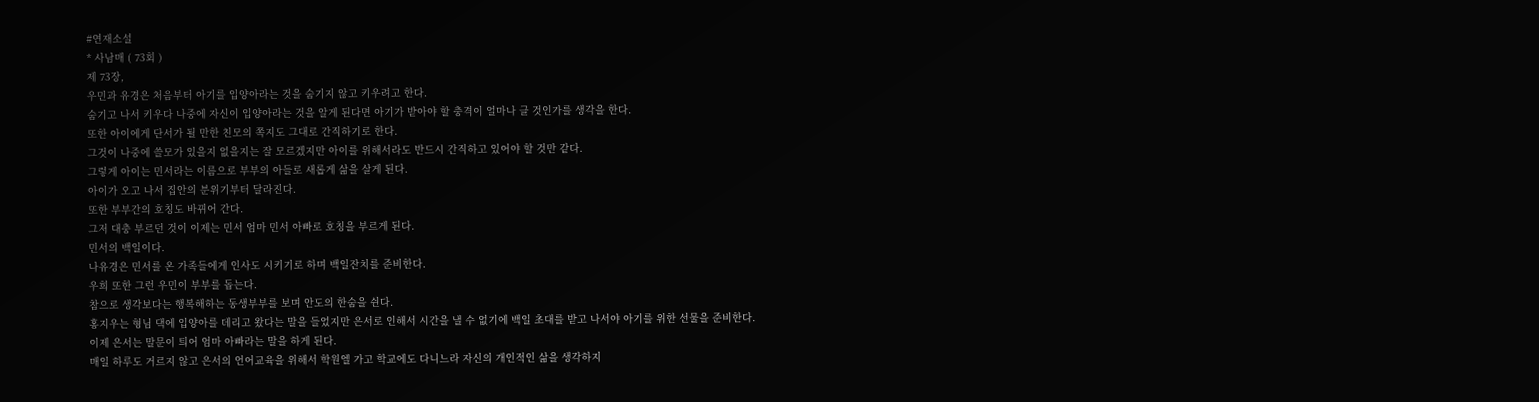#연재소설
* 사남매 ( 73회 )
제 73장,
우민과 유경은 처음부터 아기를 입양아라는 것을 숨기지 않고 키우려고 한다.
숨기고 나서 키우다 나중에 자신이 입양아라는 것을 알게 된다면 아기가 받아야 할 충격이 얼마나 클 것인가를 생각을 한다.
또한 아이에게 단서가 될 만한 친모의 쪽지도 그대로 간직하기로 한다.
그것이 나중에 쓸모가 있을지 없을지는 잘 모르겠지만 아이를 위해서라도 반드시 간직하고 있어야 할 것만 같다.
그렇게 아이는 민서라는 이름으로 부부의 아들로 새롭게 삶을 살게 된다.
아이가 오고 나서 집안의 분위기부터 달라진다.
또한 부부간의 호칭도 바뀌어 간다.
그저 대충 부르던 것이 이제는 민서 엄마 민서 아빠로 호칭을 부르게 된다.
민서의 백일이다.
나유경은 민서를 온 가족들에게 인사도 시키기로 하며 백일잔치를 준비한다.
우희 또한 그런 우민이 부부를 돕는다.
참으로 생각보다는 행복해하는 동생부부를 보며 안도의 한숨을 쉰다.
홍지우는 형님 댁에 입양아를 데리고 왔다는 말을 들었지만 은서로 인해서 시간을 낼 수 없기에 백일 초대를 받고 나서야 아기를 위한 선물을 준비한다.
이제 은서는 말문이 틔어 엄마 아빠라는 말을 하게 된다.
매일 하루도 거르지 않고 은서의 언어교육을 위해서 학원엘 가고 학교에도 다니느라 자신의 개인적인 삶을 생각하지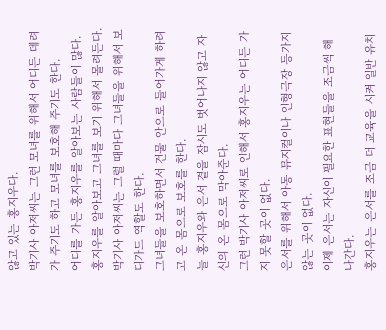않고 있는 홍지우다.
박기사 아저씨는 그런 모녀를 위해서 어디든 데려가 주기도 하고 모녀를 보호해 주기도 한다.
어디를 가든 홍지우를 알아보는 사람들이 많다.
홍지우를 알아보고 그녀를 보기 위해서 몰려든다.
박기사 아저씨는 그럴 때마다 그녀들을 위해서 보디가드 역할도 한다.
그녀들을 보호하면서 건물 안으로 들어가게 하려고 온 몸으로 보호를 한다.
늘 홍지우와 은서 곁을 잠시도 벗어나지 않고 자신의 온 몸으로 막아준다.
그런 박기사 아저씨로 인해서 홍지우는 어디든 가지 못할 곳이 없다.
은서를 위해서 아동 뮤지컬이나 인형극장 등가지 않는 곳이 없다.
이제 은서는 자신이 필요한 표현들을 조금씩 해 나간다.
홍지우는 은서를 조금 더 교육을 시켜 일반 유치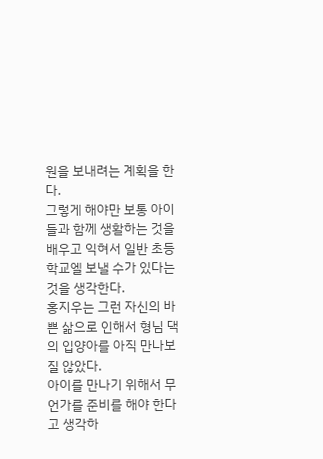원을 보내려는 계획을 한다.
그렇게 해야만 보통 아이들과 함께 생활하는 것을 배우고 익혀서 일반 초등학교엘 보낼 수가 있다는 것을 생각한다.
홍지우는 그런 자신의 바쁜 삶으로 인해서 형님 댁의 입양아를 아직 만나보질 않았다.
아이를 만나기 위해서 무언가를 준비를 해야 한다고 생각하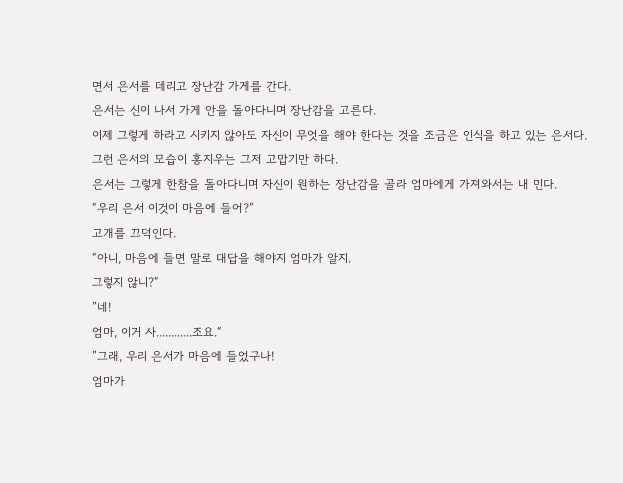면서 은서를 데리고 장난감 가게를 간다.
은서는 신이 나서 가게 안을 돌아다니며 장난감을 고른다.
이제 그렇게 하라고 시키지 않아도 자신이 무엇을 해야 한다는 것을 조금은 인식을 하고 있는 은서다.
그런 은서의 모습이 홍지우는 그저 고맙기만 하다.
은서는 그렇게 한참을 돌아다니며 자신이 원하는 장난감을 골라 엄마에게 가져와서는 내 민다.
“우리 은서 이것이 마음에 들어?”
고개를 끄덕인다.
“아니, 마음에 들면 말로 대답을 해야지 엄마가 알지.
그렇지 않니?“
”네!
엄마, 이거 사............조요.“
”그래, 우리 은서가 마음에 들었구나!
엄마가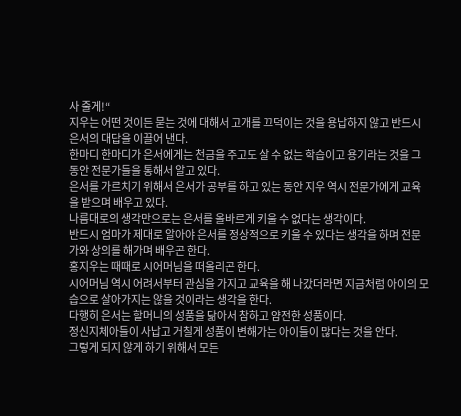사 줄게!“
지우는 어떤 것이든 묻는 것에 대해서 고개를 끄덕이는 것을 용납하지 않고 반드시 은서의 대답을 이끌어 낸다.
한마디 한마디가 은서에게는 천금을 주고도 살 수 없는 학습이고 용기라는 것을 그동안 전문가들을 통해서 알고 있다.
은서를 가르치기 위해서 은서가 공부를 하고 있는 동안 지우 역시 전문가에게 교육을 받으며 배우고 있다.
나름대로의 생각만으로는 은서를 올바르게 키울 수 없다는 생각이다.
반드시 엄마가 제대로 알아야 은서를 정상적으로 키울 수 있다는 생각을 하며 전문가와 상의를 해가며 배우곤 한다.
홍지우는 때때로 시어머님을 떠올리곤 한다.
시어머님 역시 어려서부터 관심을 가지고 교육을 해 나갔더라면 지금처럼 아이의 모습으로 살아가지는 않을 것이라는 생각을 한다.
다행히 은서는 할머니의 성품을 닮아서 참하고 얌전한 성품이다.
정신지체아들이 사납고 거칠게 성품이 변해가는 아이들이 많다는 것을 안다.
그렇게 되지 않게 하기 위해서 모든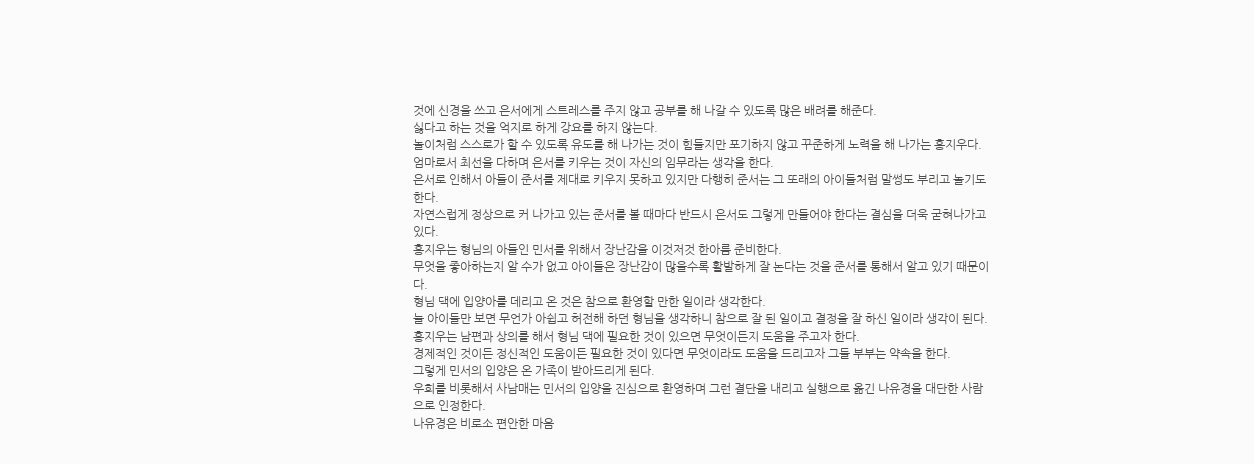것에 신경을 쓰고 은서에게 스트레스를 주지 않고 공부를 해 나갈 수 있도록 많은 배려를 해준다.
싫다고 하는 것을 억지로 하게 강요를 하지 않는다.
놀이처럼 스스로가 할 수 있도록 유도를 해 나가는 것이 힘들지만 포기하지 않고 꾸준하게 노력을 해 나가는 홍지우다.
엄마로서 최선을 다하며 은서를 키우는 것이 자신의 임무라는 생각을 한다.
은서로 인해서 아들이 준서를 제대로 키우지 못하고 있지만 다행히 준서는 그 또래의 아이들처럼 말썽도 부리고 놀기도 한다.
자연스럽게 정상으로 커 나가고 있는 준서를 볼 때마다 반드시 은서도 그렇게 만들어야 한다는 결심을 더욱 굳혀나가고 있다.
홍지우는 형님의 아들인 민서를 위해서 장난감을 이것저것 한아름 준비한다.
무엇을 좋아하는지 알 수가 없고 아이들은 장난감이 많을수록 활발하게 잘 논다는 것을 준서를 통해서 알고 있기 때문이다.
형님 댁에 입양아를 데리고 온 것은 참으로 환영할 만한 일이라 생각한다.
늘 아이들만 보면 무언가 아쉽고 허전해 하던 형님을 생각하니 참으로 잘 된 일이고 결정을 잘 하신 일이라 생각이 된다.
홍지우는 남편과 상의를 해서 형님 댁에 필요한 것이 있으면 무엇이든지 도움을 주고자 한다.
경제적인 것이든 정신적인 도움이든 필요한 것이 있다면 무엇이라도 도움을 드리고자 그들 부부는 약속을 한다.
그렇게 민서의 입양은 온 가족이 받아드리게 된다.
우희를 비롯해서 사남매는 민서의 입양을 진심으로 환영하며 그런 결단을 내리고 실행으로 옮긴 나유경을 대단한 사람으로 인정한다.
나유경은 비로소 편안한 마음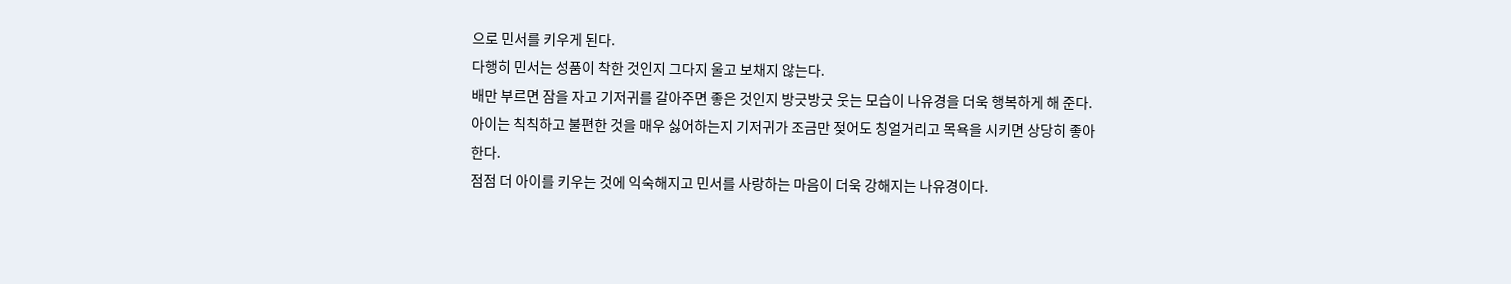으로 민서를 키우게 된다.
다행히 민서는 성품이 착한 것인지 그다지 울고 보채지 않는다.
배만 부르면 잠을 자고 기저귀를 갈아주면 좋은 것인지 방긋방긋 웃는 모습이 나유경을 더욱 행복하게 해 준다.
아이는 칙칙하고 불편한 것을 매우 싫어하는지 기저귀가 조금만 젖어도 칭얼거리고 목욕을 시키면 상당히 좋아한다.
점점 더 아이를 키우는 것에 익숙해지고 민서를 사랑하는 마음이 더욱 강해지는 나유경이다.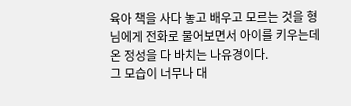육아 책을 사다 놓고 배우고 모르는 것을 형님에게 전화로 물어보면서 아이를 키우는데 온 정성을 다 바치는 나유경이다.
그 모습이 너무나 대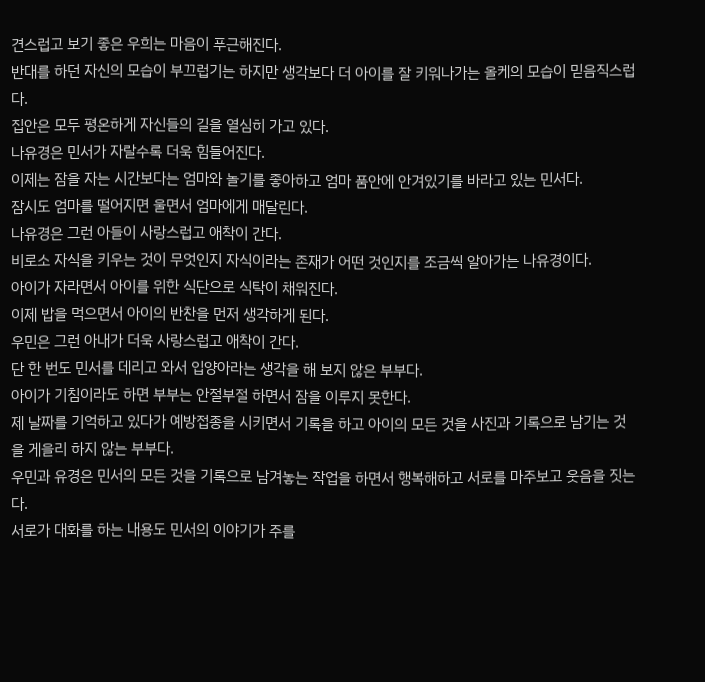견스럽고 보기 좋은 우희는 마음이 푸근해진다.
반대를 하던 자신의 모습이 부끄럽기는 하지만 생각보다 더 아이를 잘 키워나가는 올케의 모습이 믿음직스럽다.
집안은 모두 평온하게 자신들의 길을 열심히 가고 있다.
나유경은 민서가 자랄수록 더욱 힘들어진다.
이제는 잠을 자는 시간보다는 엄마와 놀기를 좋아하고 엄마 품안에 안겨있기를 바라고 있는 민서다.
잠시도 엄마를 떨어지면 울면서 엄마에게 매달린다.
나유경은 그런 아들이 사랑스럽고 애착이 간다.
비로소 자식을 키우는 것이 무엇인지 자식이라는 존재가 어떤 것인지를 조금씩 알아가는 나유경이다.
아이가 자라면서 아이를 위한 식단으로 식탁이 채워진다.
이제 밥을 먹으면서 아이의 반찬을 먼저 생각하게 된다.
우민은 그런 아내가 더욱 사랑스럽고 애착이 간다.
단 한 번도 민서를 데리고 와서 입양아라는 생각을 해 보지 않은 부부다.
아이가 기침이라도 하면 부부는 안절부절 하면서 잠을 이루지 못한다.
제 날짜를 기억하고 있다가 예방접종을 시키면서 기록을 하고 아이의 모든 것을 사진과 기록으로 남기는 것을 게을리 하지 않는 부부다.
우민과 유경은 민서의 모든 것을 기록으로 남겨놓는 작업을 하면서 행복해하고 서로를 마주보고 웃음을 짓는다.
서로가 대화를 하는 내용도 민서의 이야기가 주를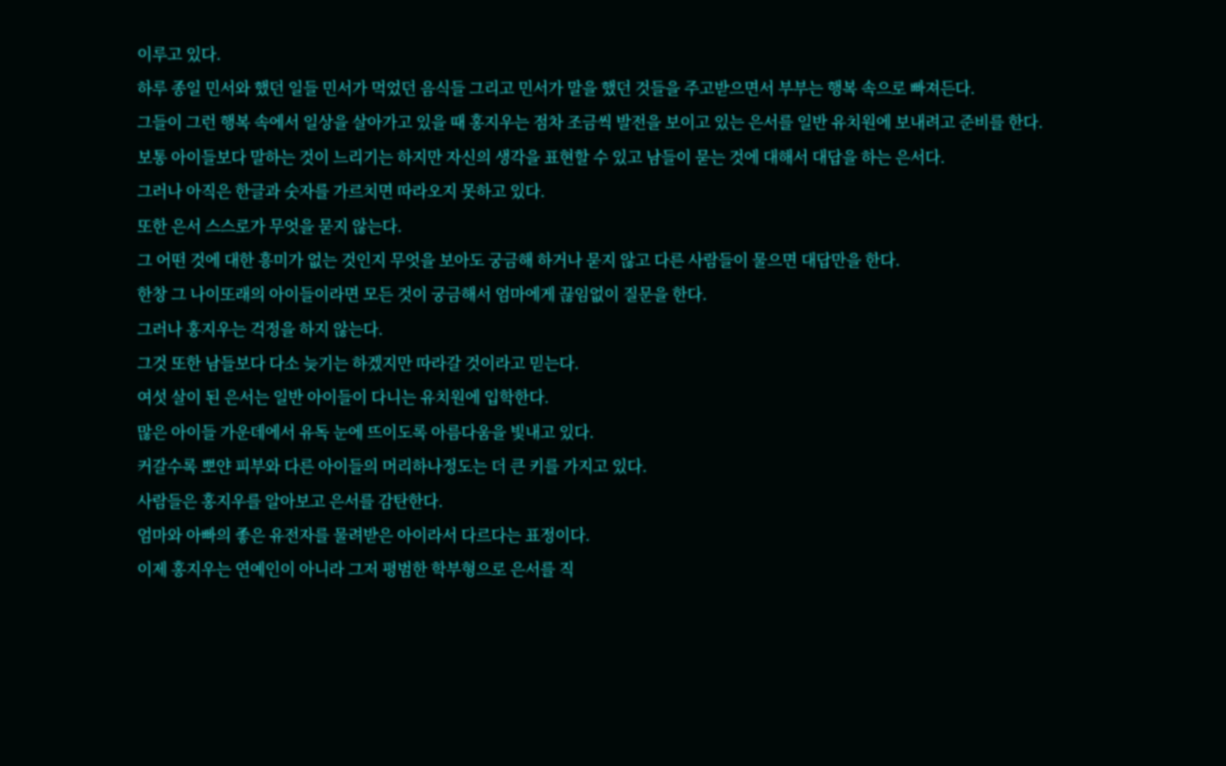이루고 있다.
하루 종일 민서와 했던 일들 민서가 먹었던 음식들 그리고 민서가 말을 했던 것들을 주고받으면서 부부는 행복 속으로 빠져든다.
그들이 그런 행복 속에서 일상을 살아가고 있을 때 홍지우는 점차 조금씩 발전을 보이고 있는 은서를 일반 유치원에 보내려고 준비를 한다.
보통 아이들보다 말하는 것이 느리기는 하지만 자신의 생각을 표현할 수 있고 남들이 묻는 것에 대해서 대답을 하는 은서다.
그러나 아직은 한글과 숫자를 가르치면 따라오지 못하고 있다.
또한 은서 스스로가 무엇을 묻지 않는다.
그 어떤 것에 대한 흥미가 없는 것인지 무엇을 보아도 궁금해 하거나 묻지 않고 다른 사람들이 물으면 대답만을 한다.
한창 그 나이또래의 아이들이라면 모든 것이 궁금해서 엄마에게 끊임없이 질문을 한다.
그러나 홍지우는 걱정을 하지 않는다.
그것 또한 남들보다 다소 늦기는 하겠지만 따라갈 것이라고 믿는다.
여섯 살이 된 은서는 일반 아이들이 다니는 유치원에 입학한다.
많은 아이들 가운데에서 유독 눈에 뜨이도록 아름다움을 빛내고 있다.
커갈수록 뽀얀 피부와 다른 아이들의 머리하나정도는 더 큰 키를 가지고 있다.
사람들은 홍지우를 알아보고 은서를 감탄한다.
엄마와 아빠의 좋은 유전자를 물려받은 아이라서 다르다는 표정이다.
이제 홍지우는 연예인이 아니라 그저 평범한 학부형으로 은서를 직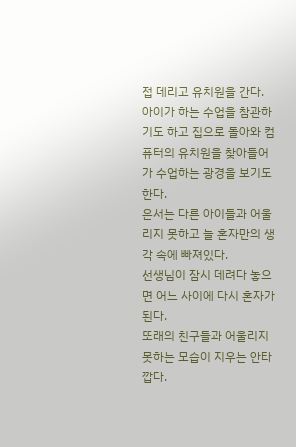접 데리고 유치원을 간다.
아이가 하는 수업을 참관하기도 하고 집으로 돌아와 컴퓨터의 유치원을 찾아들어가 수업하는 광경을 보기도 한다.
은서는 다른 아이들과 어울리지 못하고 늘 혼자만의 생각 속에 빠져있다.
선생님이 잠시 데려다 놓으면 어느 사이에 다시 혼자가 된다.
또래의 친구들과 어울리지 못하는 모습이 지우는 안타깝다.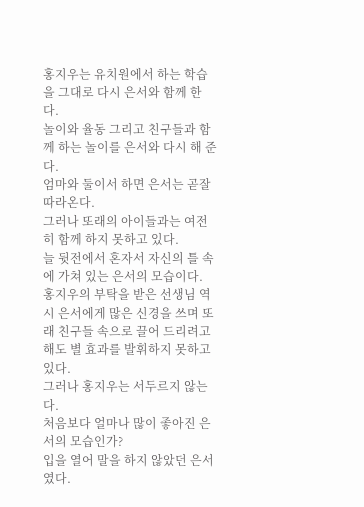홍지우는 유치원에서 하는 학습을 그대로 다시 은서와 함께 한다.
놀이와 율동 그리고 친구들과 함께 하는 놀이를 은서와 다시 해 준다.
엄마와 둘이서 하면 은서는 곧잘 따라온다.
그러나 또래의 아이들과는 여전히 함께 하지 못하고 있다.
늘 뒷전에서 혼자서 자신의 틀 속에 가쳐 있는 은서의 모습이다.
홍지우의 부탁을 받은 선생님 역시 은서에게 많은 신경을 쓰며 또래 친구들 속으로 끌어 드리려고 해도 별 효과를 발휘하지 못하고 있다.
그러나 홍지우는 서두르지 않는다.
처음보다 얼마나 많이 좋아진 은서의 모습인가?
입을 열어 말을 하지 않았던 은서였다.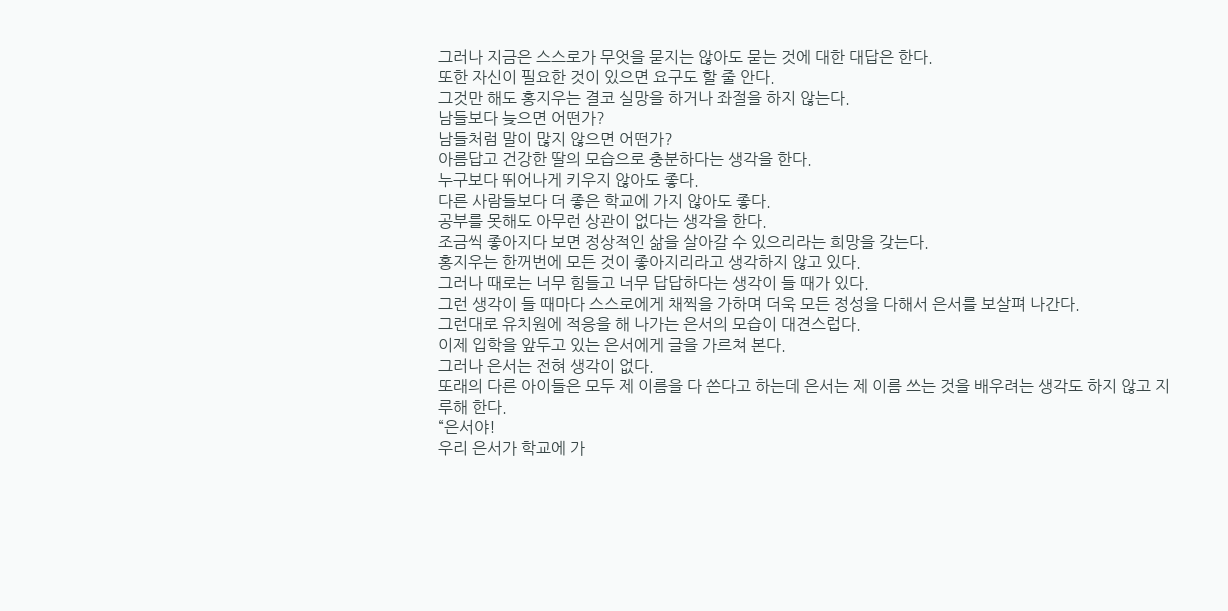그러나 지금은 스스로가 무엇을 묻지는 않아도 묻는 것에 대한 대답은 한다.
또한 자신이 필요한 것이 있으면 요구도 할 줄 안다.
그것만 해도 홍지우는 결코 실망을 하거나 좌절을 하지 않는다.
남들보다 늦으면 어떤가?
남들처럼 말이 많지 않으면 어떤가?
아름답고 건강한 딸의 모습으로 충분하다는 생각을 한다.
누구보다 뛰어나게 키우지 않아도 좋다.
다른 사람들보다 더 좋은 학교에 가지 않아도 좋다.
공부를 못해도 아무런 상관이 없다는 생각을 한다.
조금씩 좋아지다 보면 정상적인 삶을 살아갈 수 있으리라는 희망을 갖는다.
홍지우는 한꺼번에 모든 것이 좋아지리라고 생각하지 않고 있다.
그러나 때로는 너무 힘들고 너무 답답하다는 생각이 들 때가 있다.
그런 생각이 들 때마다 스스로에게 채찍을 가하며 더욱 모든 정성을 다해서 은서를 보살펴 나간다.
그런대로 유치원에 적응을 해 나가는 은서의 모습이 대견스럽다.
이제 입학을 앞두고 있는 은서에게 글을 가르쳐 본다.
그러나 은서는 전혀 생각이 없다.
또래의 다른 아이들은 모두 제 이름을 다 쓴다고 하는데 은서는 제 이름 쓰는 것을 배우려는 생각도 하지 않고 지루해 한다.
“은서야!
우리 은서가 학교에 가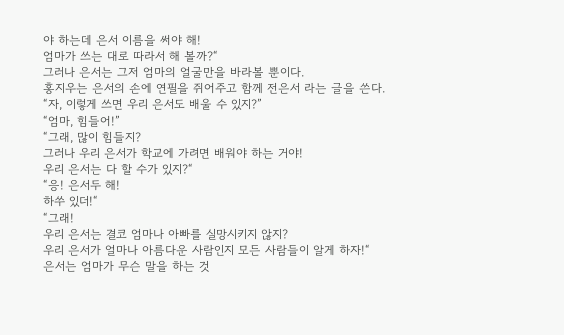야 하는데 은서 이름을 써야 해!
엄마가 쓰는 대로 따라서 해 볼까?“
그러나 은서는 그저 엄마의 얼굴만을 바라볼 뿐이다.
홍지우는 은서의 손에 연필을 쥐어주고 함께 전은서 라는 글을 쓴다.
“자, 이렇게 쓰면 우리 은서도 배울 수 있지?”
“엄마, 힘들어!”
“그래, 많이 힘들지?
그러나 우리 은서가 학교에 가려면 배워야 하는 거야!
우리 은서는 다 할 수가 있지?“
“응! 은서두 해!
하쑤 있더!“
“그래!
우리 은서는 결코 엄마나 아빠를 실망시키지 않지?
우리 은서가 얼마나 아름다운 사람인지 모든 사람들이 알게 하자!“
은서는 엄마가 무슨 말을 하는 것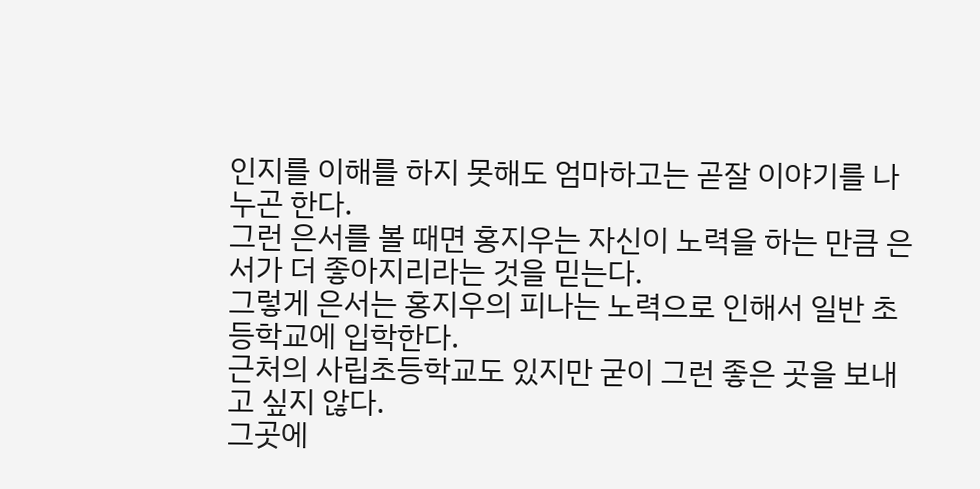인지를 이해를 하지 못해도 엄마하고는 곧잘 이야기를 나누곤 한다.
그런 은서를 볼 때면 홍지우는 자신이 노력을 하는 만큼 은서가 더 좋아지리라는 것을 믿는다.
그렇게 은서는 홍지우의 피나는 노력으로 인해서 일반 초등학교에 입학한다.
근처의 사립초등학교도 있지만 굳이 그런 좋은 곳을 보내고 싶지 않다.
그곳에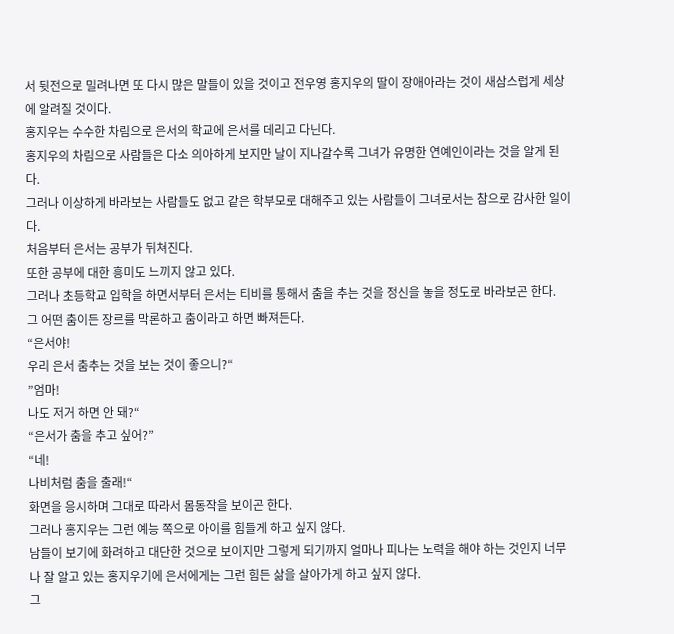서 뒷전으로 밀려나면 또 다시 많은 말들이 있을 것이고 전우영 홍지우의 딸이 장애아라는 것이 새삼스럽게 세상에 알려질 것이다.
홍지우는 수수한 차림으로 은서의 학교에 은서를 데리고 다닌다.
홍지우의 차림으로 사람들은 다소 의아하게 보지만 날이 지나갈수록 그녀가 유명한 연예인이라는 것을 알게 된다.
그러나 이상하게 바라보는 사람들도 없고 같은 학부모로 대해주고 있는 사람들이 그녀로서는 참으로 감사한 일이다.
처음부터 은서는 공부가 뒤쳐진다.
또한 공부에 대한 흥미도 느끼지 않고 있다.
그러나 초등학교 입학을 하면서부터 은서는 티비를 통해서 춤을 추는 것을 정신을 놓을 정도로 바라보곤 한다.
그 어떤 춤이든 장르를 막론하고 춤이라고 하면 빠져든다.
“은서야!
우리 은서 춤추는 것을 보는 것이 좋으니?“
”엄마!
나도 저거 하면 안 돼?“
“은서가 춤을 추고 싶어?”
“네!
나비처럼 춤을 출래!“
화면을 응시하며 그대로 따라서 몸동작을 보이곤 한다.
그러나 홍지우는 그런 예능 쪽으로 아이를 힘들게 하고 싶지 않다.
남들이 보기에 화려하고 대단한 것으로 보이지만 그렇게 되기까지 얼마나 피나는 노력을 해야 하는 것인지 너무나 잘 알고 있는 홍지우기에 은서에게는 그런 힘든 삶을 살아가게 하고 싶지 않다.
그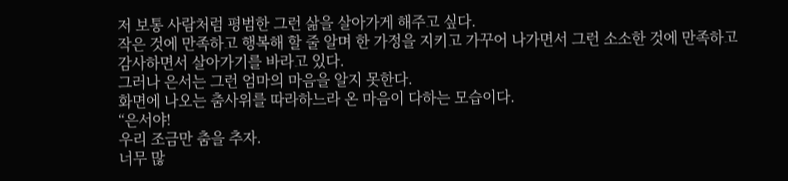저 보통 사람처럼 평범한 그런 삶을 살아가게 해주고 싶다.
작은 것에 만족하고 행복해 할 줄 알며 한 가정을 지키고 가꾸어 나가면서 그런 소소한 것에 만족하고 감사하면서 살아가기를 바라고 있다.
그러나 은서는 그런 엄마의 마음을 알지 못한다.
화면에 나오는 춤사위를 따라하느라 온 마음이 다하는 모습이다.
“은서야!
우리 조금만 춤을 추자.
너무 많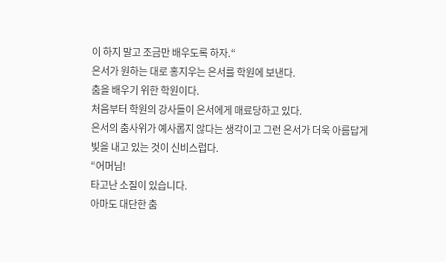이 하지 말고 조금만 배우도록 하자.“
은서가 원하는 대로 홍지우는 은서를 학원에 보낸다.
춤을 배우기 위한 학원이다.
처음부터 학원의 강사들이 은서에게 매료당하고 있다.
은서의 춤사위가 예사롭지 않다는 생각이고 그런 은서가 더욱 아름답게 빛을 내고 있는 것이 신비스럽다.
“어머님!
타고난 소질이 있습니다.
아마도 대단한 춤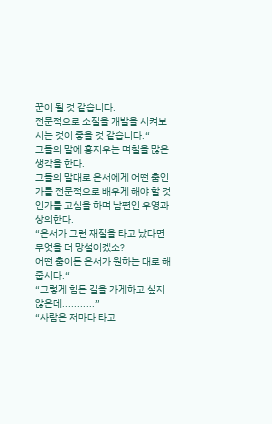꾼이 될 것 같습니다.
전문적으로 소질을 개발을 시켜보시는 것이 좋을 것 같습니다.“
그들의 말에 홍지우는 며칠을 많은 생각을 한다.
그들의 말대로 은서에게 어떤 춤인가를 전문적으로 배우게 해야 할 것인가를 고심을 하며 남편인 우영과 상의한다.
“은서가 그런 재질을 타고 났다면 무엇을 더 망설이겠소?
어떤 춤이든 은서가 원하는 대로 해 줍시다.“
“그렇게 힘든 길을 가게하고 싶지 않은데...........”
“사람은 저마다 타고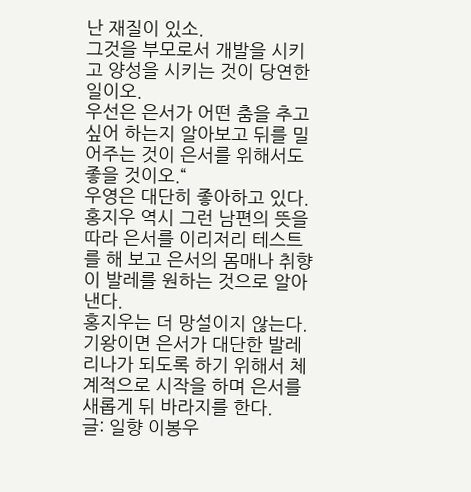난 재질이 있소.
그것을 부모로서 개발을 시키고 양성을 시키는 것이 당연한 일이오.
우선은 은서가 어떤 춤을 추고 싶어 하는지 알아보고 뒤를 밀어주는 것이 은서를 위해서도 좋을 것이오.“
우영은 대단히 좋아하고 있다.
홍지우 역시 그런 남편의 뜻을 따라 은서를 이리저리 테스트를 해 보고 은서의 몸매나 취향이 발레를 원하는 것으로 알아낸다.
홍지우는 더 망설이지 않는다.
기왕이면 은서가 대단한 발레리나가 되도록 하기 위해서 체계적으로 시작을 하며 은서를 새롭게 뒤 바라지를 한다.
글: 일향 이봉우